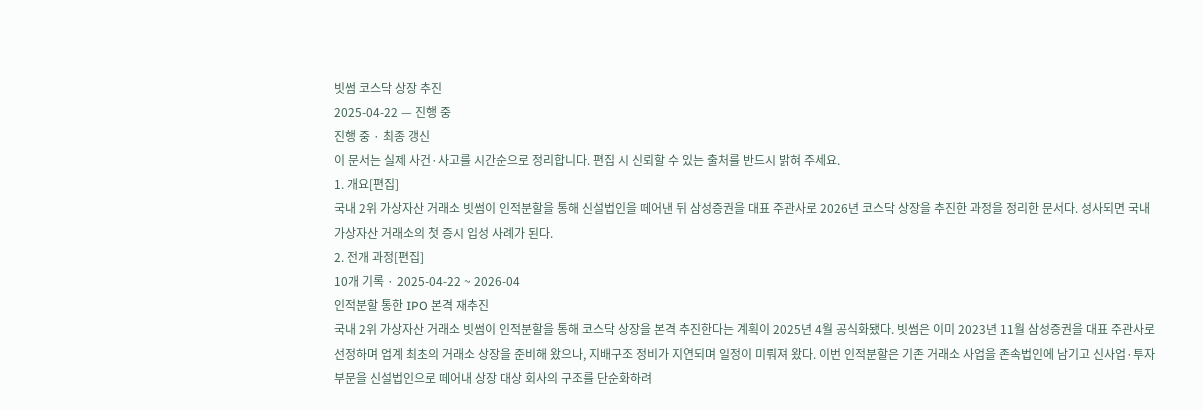빗썸 코스닥 상장 추진
2025-04-22 — 진행 중
진행 중 · 최종 갱신
이 문서는 실제 사건·사고를 시간순으로 정리합니다. 편집 시 신뢰할 수 있는 출처를 반드시 밝혀 주세요.
1. 개요[편집]
국내 2위 가상자산 거래소 빗썸이 인적분할을 통해 신설법인을 떼어낸 뒤 삼성증권을 대표 주관사로 2026년 코스닥 상장을 추진한 과정을 정리한 문서다. 성사되면 국내 가상자산 거래소의 첫 증시 입성 사례가 된다.
2. 전개 과정[편집]
10개 기록 · 2025-04-22 ~ 2026-04
인적분할 통한 IPO 본격 재추진
국내 2위 가상자산 거래소 빗썸이 인적분할을 통해 코스닥 상장을 본격 추진한다는 계획이 2025년 4월 공식화됐다. 빗썸은 이미 2023년 11월 삼성증권을 대표 주관사로 선정하며 업계 최초의 거래소 상장을 준비해 왔으나, 지배구조 정비가 지연되며 일정이 미뤄져 왔다. 이번 인적분할은 기존 거래소 사업을 존속법인에 남기고 신사업·투자 부문을 신설법인으로 떼어내 상장 대상 회사의 구조를 단순화하려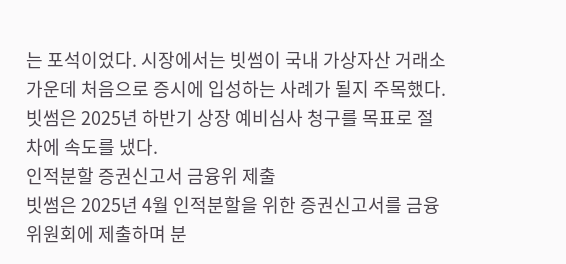는 포석이었다. 시장에서는 빗썸이 국내 가상자산 거래소 가운데 처음으로 증시에 입성하는 사례가 될지 주목했다. 빗썸은 2025년 하반기 상장 예비심사 청구를 목표로 절차에 속도를 냈다.
인적분할 증권신고서 금융위 제출
빗썸은 2025년 4월 인적분할을 위한 증권신고서를 금융위원회에 제출하며 분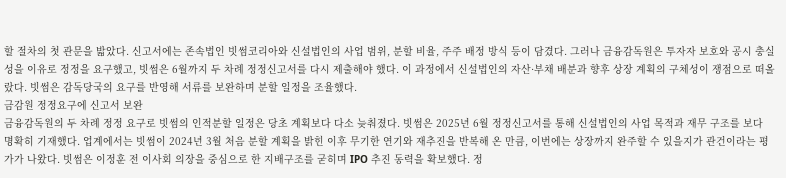할 절차의 첫 관문을 밟았다. 신고서에는 존속법인 빗썸코리아와 신설법인의 사업 범위, 분할 비율, 주주 배정 방식 등이 담겼다. 그러나 금융감독원은 투자자 보호와 공시 충실성을 이유로 정정을 요구했고, 빗썸은 6월까지 두 차례 정정신고서를 다시 제출해야 했다. 이 과정에서 신설법인의 자산·부채 배분과 향후 상장 계획의 구체성이 쟁점으로 떠올랐다. 빗썸은 감독당국의 요구를 반영해 서류를 보완하며 분할 일정을 조율했다.
금감원 정정요구에 신고서 보완
금융감독원의 두 차례 정정 요구로 빗썸의 인적분할 일정은 당초 계획보다 다소 늦춰졌다. 빗썸은 2025년 6월 정정신고서를 통해 신설법인의 사업 목적과 재무 구조를 보다 명확히 기재했다. 업계에서는 빗썸이 2024년 3월 처음 분할 계획을 밝힌 이후 무기한 연기와 재추진을 반복해 온 만큼, 이번에는 상장까지 완주할 수 있을지가 관건이라는 평가가 나왔다. 빗썸은 이정훈 전 이사회 의장을 중심으로 한 지배구조를 굳히며 IPO 추진 동력을 확보했다. 정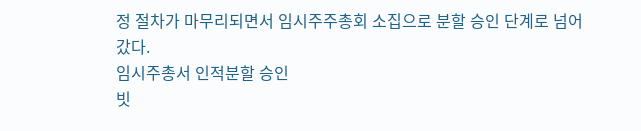정 절차가 마무리되면서 임시주주총회 소집으로 분할 승인 단계로 넘어갔다.
임시주총서 인적분할 승인
빗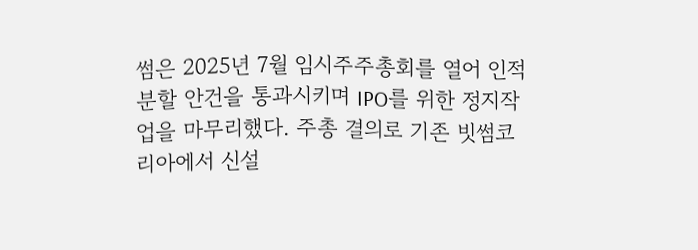썸은 2025년 7월 임시주주총회를 열어 인적분할 안건을 통과시키며 IPO를 위한 정지작업을 마무리했다. 주총 결의로 기존 빗썸코리아에서 신설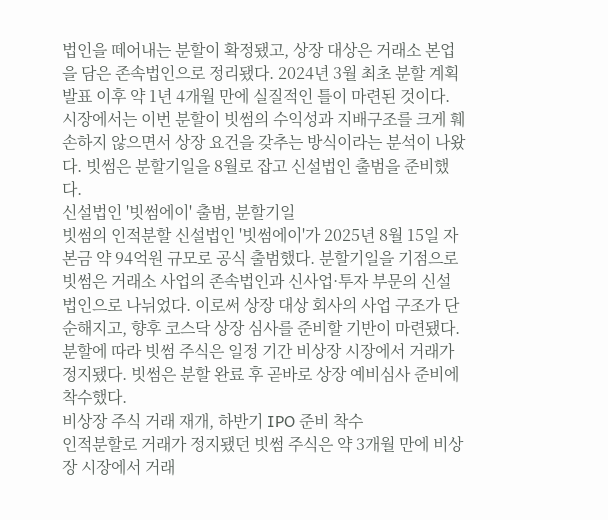법인을 떼어내는 분할이 확정됐고, 상장 대상은 거래소 본업을 담은 존속법인으로 정리됐다. 2024년 3월 최초 분할 계획 발표 이후 약 1년 4개월 만에 실질적인 틀이 마련된 것이다. 시장에서는 이번 분할이 빗썸의 수익성과 지배구조를 크게 훼손하지 않으면서 상장 요건을 갖추는 방식이라는 분석이 나왔다. 빗썸은 분할기일을 8월로 잡고 신설법인 출범을 준비했다.
신설법인 '빗썸에이' 출범, 분할기일
빗썸의 인적분할 신설법인 '빗썸에이'가 2025년 8월 15일 자본금 약 94억원 규모로 공식 출범했다. 분할기일을 기점으로 빗썸은 거래소 사업의 존속법인과 신사업·투자 부문의 신설법인으로 나뉘었다. 이로써 상장 대상 회사의 사업 구조가 단순해지고, 향후 코스닥 상장 심사를 준비할 기반이 마련됐다. 분할에 따라 빗썸 주식은 일정 기간 비상장 시장에서 거래가 정지됐다. 빗썸은 분할 완료 후 곧바로 상장 예비심사 준비에 착수했다.
비상장 주식 거래 재개, 하반기 IPO 준비 착수
인적분할로 거래가 정지됐던 빗썸 주식은 약 3개월 만에 비상장 시장에서 거래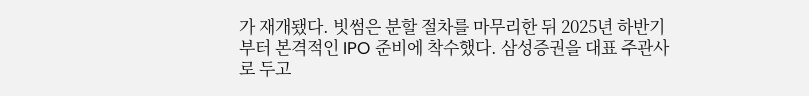가 재개됐다. 빗썸은 분할 절차를 마무리한 뒤 2025년 하반기부터 본격적인 IPO 준비에 착수했다. 삼성증권을 대표 주관사로 두고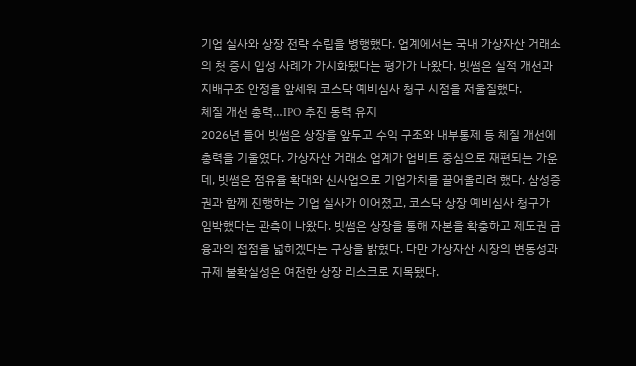기업 실사와 상장 전략 수립을 병행했다. 업계에서는 국내 가상자산 거래소의 첫 증시 입성 사례가 가시화됐다는 평가가 나왔다. 빗썸은 실적 개선과 지배구조 안정을 앞세워 코스닥 예비심사 청구 시점을 저울질했다.
체질 개선 총력…IPO 추진 동력 유지
2026년 들어 빗썸은 상장을 앞두고 수익 구조와 내부통제 등 체질 개선에 총력을 기울였다. 가상자산 거래소 업계가 업비트 중심으로 재편되는 가운데, 빗썸은 점유율 확대와 신사업으로 기업가치를 끌어올리려 했다. 삼성증권과 함께 진행하는 기업 실사가 이어졌고, 코스닥 상장 예비심사 청구가 임박했다는 관측이 나왔다. 빗썸은 상장을 통해 자본을 확충하고 제도권 금융과의 접점을 넓히겠다는 구상을 밝혔다. 다만 가상자산 시장의 변동성과 규제 불확실성은 여전한 상장 리스크로 지목됐다.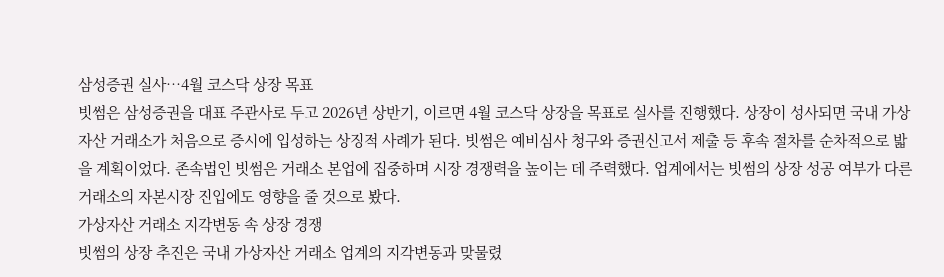삼성증권 실사…4월 코스닥 상장 목표
빗썸은 삼성증권을 대표 주관사로 두고 2026년 상반기, 이르면 4월 코스닥 상장을 목표로 실사를 진행했다. 상장이 성사되면 국내 가상자산 거래소가 처음으로 증시에 입성하는 상징적 사례가 된다. 빗썸은 예비심사 청구와 증권신고서 제출 등 후속 절차를 순차적으로 밟을 계획이었다. 존속법인 빗썸은 거래소 본업에 집중하며 시장 경쟁력을 높이는 데 주력했다. 업계에서는 빗썸의 상장 성공 여부가 다른 거래소의 자본시장 진입에도 영향을 줄 것으로 봤다.
가상자산 거래소 지각변동 속 상장 경쟁
빗썸의 상장 추진은 국내 가상자산 거래소 업계의 지각변동과 맞물렸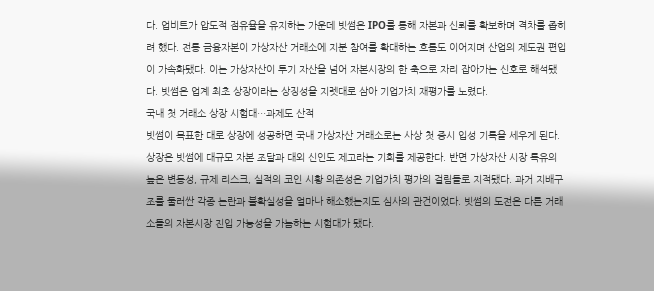다. 업비트가 압도적 점유율을 유지하는 가운데 빗썸은 IPO를 통해 자본과 신뢰를 확보하며 격차를 좁히려 했다. 전통 금융자본이 가상자산 거래소에 지분 참여를 확대하는 흐름도 이어지며 산업의 제도권 편입이 가속화됐다. 이는 가상자산이 투기 자산을 넘어 자본시장의 한 축으로 자리 잡아가는 신호로 해석됐다. 빗썸은 업계 최초 상장이라는 상징성을 지렛대로 삼아 기업가치 재평가를 노렸다.
국내 첫 거래소 상장 시험대…과제도 산적
빗썸이 목표한 대로 상장에 성공하면 국내 가상자산 거래소로는 사상 첫 증시 입성 기록을 세우게 된다. 상장은 빗썸에 대규모 자본 조달과 대외 신인도 제고라는 기회를 제공한다. 반면 가상자산 시장 특유의 높은 변동성, 규제 리스크, 실적의 코인 시황 의존성은 기업가치 평가의 걸림돌로 지적됐다. 과거 지배구조를 둘러싼 각종 논란과 불확실성을 얼마나 해소했는지도 심사의 관건이었다. 빗썸의 도전은 다른 거래소들의 자본시장 진입 가능성을 가늠하는 시험대가 됐다.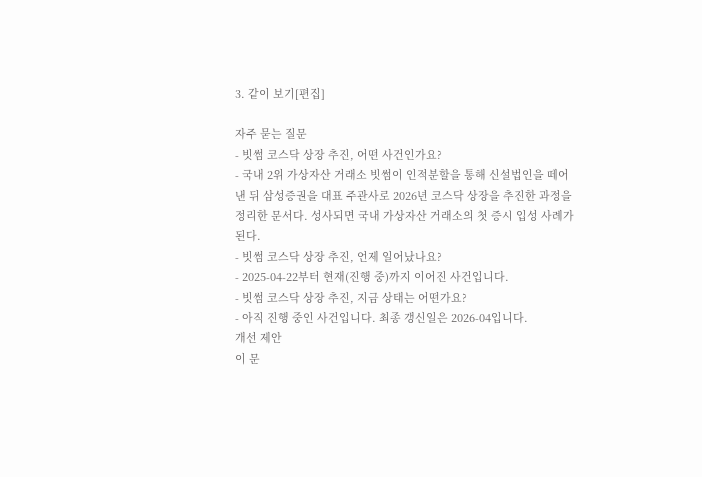3. 같이 보기[편집]

자주 묻는 질문
- 빗썸 코스닥 상장 추진, 어떤 사건인가요?
- 국내 2위 가상자산 거래소 빗썸이 인적분할을 통해 신설법인을 떼어낸 뒤 삼성증권을 대표 주관사로 2026년 코스닥 상장을 추진한 과정을 정리한 문서다. 성사되면 국내 가상자산 거래소의 첫 증시 입성 사례가 된다.
- 빗썸 코스닥 상장 추진, 언제 일어났나요?
- 2025-04-22부터 현재(진행 중)까지 이어진 사건입니다.
- 빗썸 코스닥 상장 추진, 지금 상태는 어떤가요?
- 아직 진행 중인 사건입니다. 최종 갱신일은 2026-04입니다.
개선 제안
이 문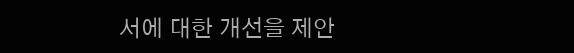서에 대한 개선을 제안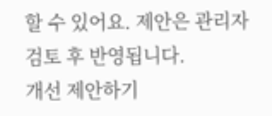할 수 있어요. 제안은 관리자 검토 후 반영됩니다.
개선 제안하기